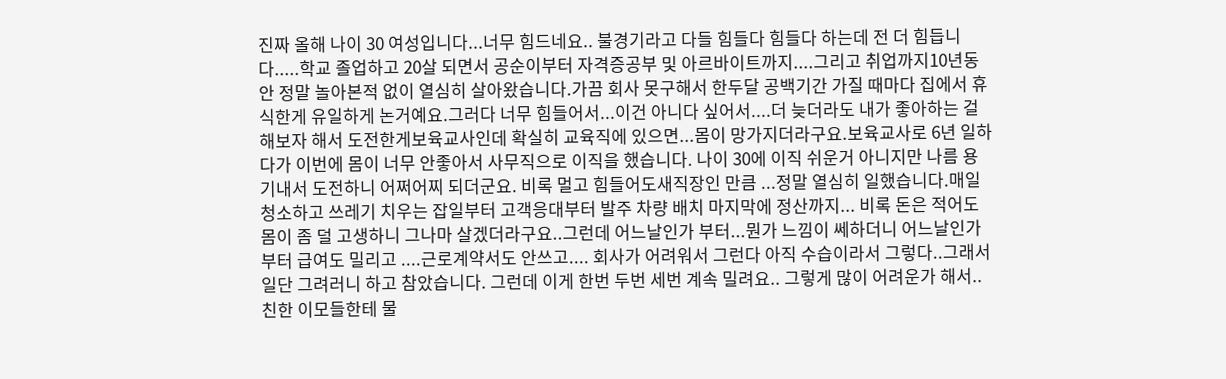진짜 올해 나이 30 여성입니다...너무 힘드네요.. 불경기라고 다들 힘들다 힘들다 하는데 전 더 힘듭니다.....학교 졸업하고 20살 되면서 공순이부터 자격증공부 및 아르바이트까지....그리고 취업까지10년동안 정말 놀아본적 없이 열심히 살아왔습니다.가끔 회사 못구해서 한두달 공백기간 가질 때마다 집에서 휴식한게 유일하게 논거예요.그러다 너무 힘들어서...이건 아니다 싶어서....더 늦더라도 내가 좋아하는 걸 해보자 해서 도전한게보육교사인데 확실히 교육직에 있으면...몸이 망가지더라구요.보육교사로 6년 일하다가 이번에 몸이 너무 안좋아서 사무직으로 이직을 했습니다. 나이 30에 이직 쉬운거 아니지만 나름 용기내서 도전하니 어쩌어찌 되더군요. 비록 멀고 힘들어도새직장인 만큼 ...정말 열심히 일했습니다.매일 청소하고 쓰레기 치우는 잡일부터 고객응대부터 발주 차량 배치 마지막에 정산까지... 비록 돈은 적어도 몸이 좀 덜 고생하니 그나마 살겠더라구요..그런데 어느날인가 부터...뭔가 느낌이 쎄하더니 어느날인가부터 급여도 밀리고 ....근로계약서도 안쓰고.... 회사가 어려워서 그런다 아직 수습이라서 그렇다..그래서 일단 그려러니 하고 참았습니다. 그런데 이게 한번 두번 세번 계속 밀려요.. 그렇게 많이 어려운가 해서..친한 이모들한테 물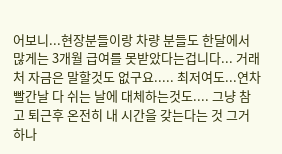어보니...현장분들이랑 차량 분들도 한달에서 많게는 3개월 급여를 못받았다는겁니다... 거래처 자금은 말할것도 없구요..... 최저여도...연차 빨간날 다 쉬는 날에 대체하는것도.... 그냥 참고 퇴근후 온전히 내 시간을 갖는다는 것 그거 하나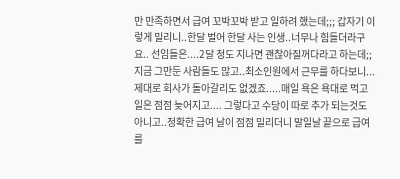만 만족하면서 급여 꼬박꼬박 받고 일하려 했는데;;; 갑자기 이렇게 밀리니..한달 벌어 한달 사는 인생..너무나 힘들더라구요.. 선임들은....2달 정도 지나면 괜찮아질꺼다라고 하는데;; 지금 그만둔 사람들도 많고..최소인원에서 근무를 하다보니...제대로 회사가 돌아갈리도 없겠죠.....매일 욕은 욕대로 먹고 일은 점점 늦어지고.... 그렇다고 수당이 따로 추가 되는것도 아니고..정확한 급여 날이 점점 밀리더니 말일날 끝으로 급여를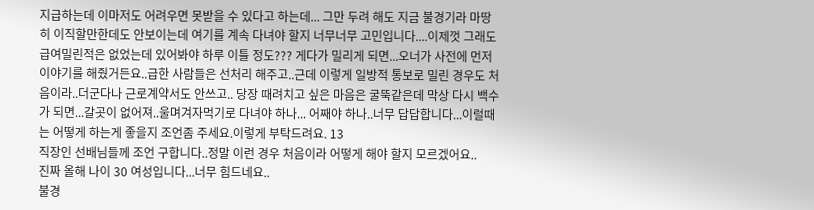지급하는데 이마저도 어려우면 못받을 수 있다고 하는데... 그만 두려 해도 지금 불경기라 마땅히 이직할만한데도 안보이는데 여기를 계속 다녀야 할지 너무너무 고민입니다....이제껏 그래도 급여밀린적은 없었는데 있어봐야 하루 이틀 정도??? 게다가 밀리게 되면...오너가 사전에 먼저 이야기를 해줬거든요..급한 사람들은 선처리 해주고..근데 이렇게 일방적 통보로 밀린 경우도 처음이라..더군다나 근로계약서도 안쓰고.. 당장 때려치고 싶은 마음은 굴뚝같은데 막상 다시 백수가 되면...갈곳이 없어져..울며겨자먹기로 다녀야 하나... 어째야 하나..너무 답답합니다...이럴때는 어떻게 하는게 좋을지 조언좀 주세요.이렇게 부탁드려요. 13
직장인 선배님들께 조언 구합니다..정말 이런 경우 처음이라 어떻게 해야 할지 모르겠어요..
진짜 올해 나이 30 여성입니다...너무 힘드네요..
불경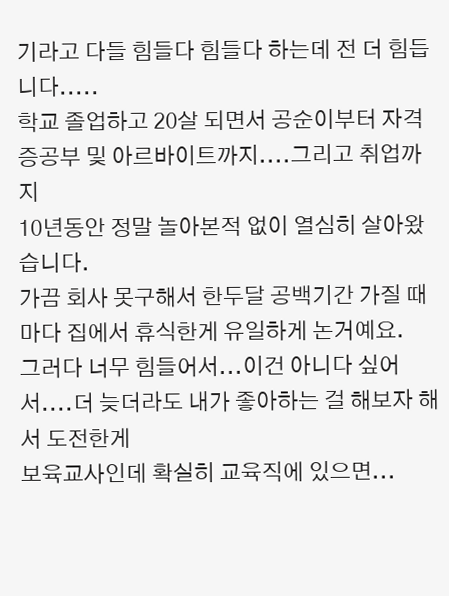기라고 다들 힘들다 힘들다 하는데 전 더 힘듭니다.....
학교 졸업하고 20살 되면서 공순이부터 자격증공부 및 아르바이트까지....그리고 취업까지
10년동안 정말 놀아본적 없이 열심히 살아왔습니다.
가끔 회사 못구해서 한두달 공백기간 가질 때마다 집에서 휴식한게 유일하게 논거예요.
그러다 너무 힘들어서...이건 아니다 싶어서....더 늦더라도 내가 좋아하는 걸 해보자 해서 도전한게
보육교사인데 확실히 교육직에 있으면...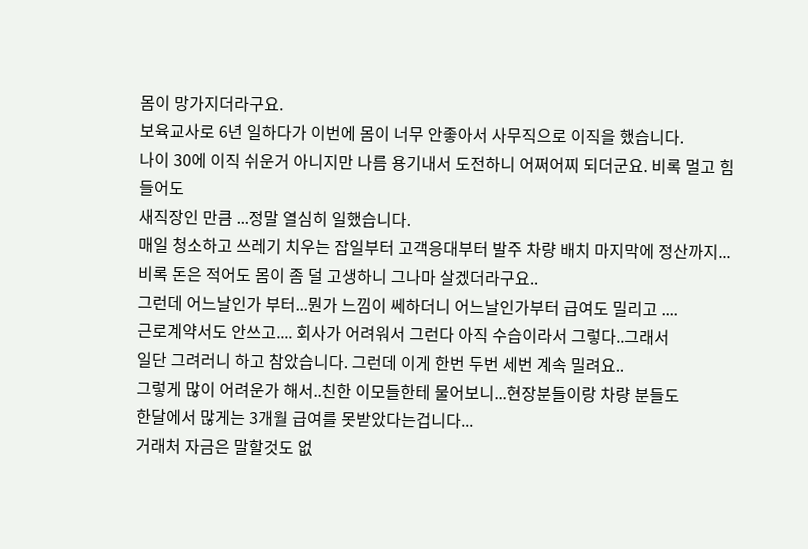몸이 망가지더라구요.
보육교사로 6년 일하다가 이번에 몸이 너무 안좋아서 사무직으로 이직을 했습니다.
나이 30에 이직 쉬운거 아니지만 나름 용기내서 도전하니 어쩌어찌 되더군요. 비록 멀고 힘들어도
새직장인 만큼 ...정말 열심히 일했습니다.
매일 청소하고 쓰레기 치우는 잡일부터 고객응대부터 발주 차량 배치 마지막에 정산까지...
비록 돈은 적어도 몸이 좀 덜 고생하니 그나마 살겠더라구요..
그런데 어느날인가 부터...뭔가 느낌이 쎄하더니 어느날인가부터 급여도 밀리고 ....
근로계약서도 안쓰고.... 회사가 어려워서 그런다 아직 수습이라서 그렇다..그래서
일단 그려러니 하고 참았습니다. 그런데 이게 한번 두번 세번 계속 밀려요..
그렇게 많이 어려운가 해서..친한 이모들한테 물어보니...현장분들이랑 차량 분들도
한달에서 많게는 3개월 급여를 못받았다는겁니다...
거래처 자금은 말할것도 없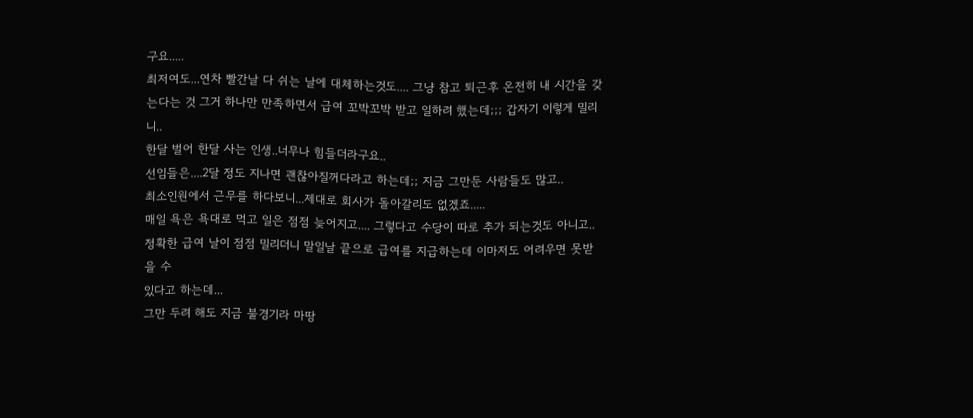구요.....
최저여도...연차 빨간날 다 쉬는 날에 대체하는것도.... 그냥 참고 퇴근후 온전히 내 시간을 갖는다는 것 그거 하나만 만족하면서 급여 꼬박꼬박 받고 일하려 했는데;;; 갑자기 이렇게 밀리니..
한달 벌어 한달 사는 인생..너무나 힘들더라구요..
선임들은....2달 정도 지나면 괜찮아질꺼다라고 하는데;; 지금 그만둔 사람들도 많고..
최소인원에서 근무를 하다보니...제대로 회사가 돌아갈리도 없겠죠.....
매일 욕은 욕대로 먹고 일은 점점 늦어지고.... 그렇다고 수당이 따로 추가 되는것도 아니고..
정확한 급여 날이 점점 밀리더니 말일날 끝으로 급여를 지급하는데 이마저도 어려우면 못받을 수
있다고 하는데...
그만 두려 해도 지금 불경기라 마땅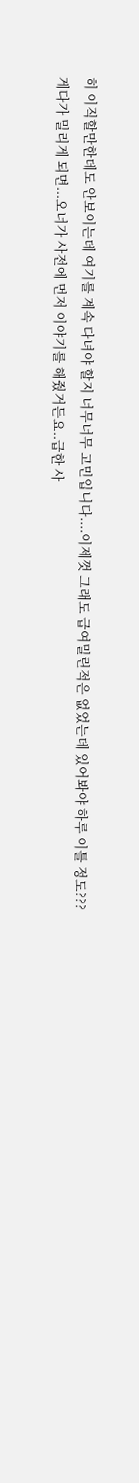히 이직할만한데도 안보이는데 여기를 계속 다녀야 할지 너무너무 고민입니다....이제껏 그래도 급여밀린적은 없었는데 있어봐야 하루 이틀 정도???
게다가 밀리게 되면...오너가 사전에 먼저 이야기를 해줬거든요..급한 사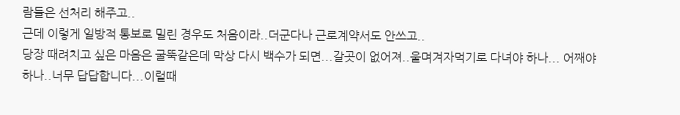람들은 선처리 해주고..
근데 이렇게 일방적 통보로 밀린 경우도 처음이라..더군다나 근로계약서도 안쓰고..
당장 때려치고 싶은 마음은 굴뚝같은데 막상 다시 백수가 되면...갈곳이 없어져..울며겨자먹기로 다녀야 하나... 어째야 하나..너무 답답합니다...이럴때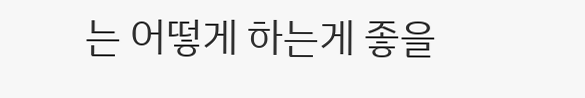는 어떻게 하는게 좋을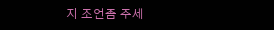지 조언좀 주세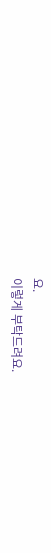요.
이렇게 부탁드려요.